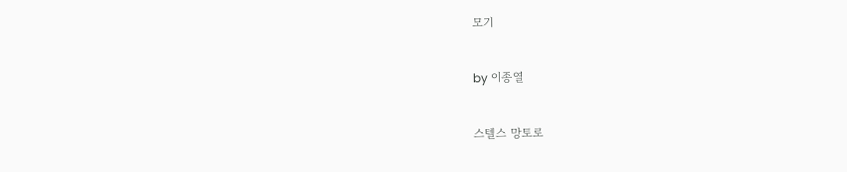모기

by 이종열

스텔스 망토로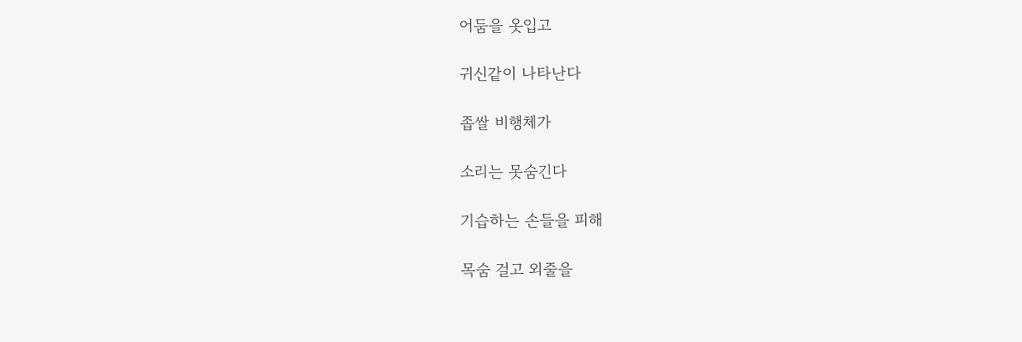어둠을 옷입고

귀신같이 나타난다

좁쌀 비행체가

소리는 못숨긴다

기습하는 손들을 피해

목숨 걸고 외줄을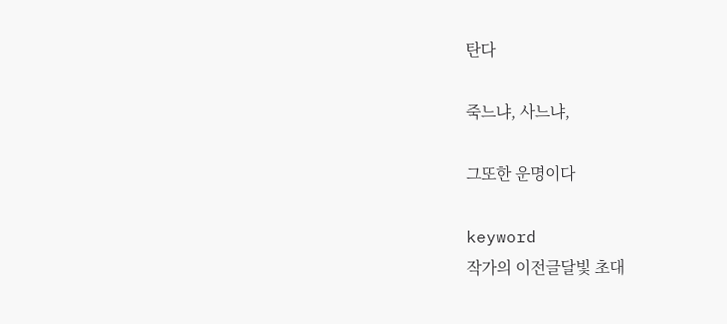탄다

죽느냐, 사느냐,

그또한 운명이다

keyword
작가의 이전글달빛 초대